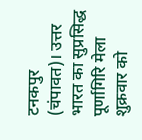टनकपुर (चंपावत)। उत्तर भारत का सुप्रसिद्ध पूर्णागिरि मेला शुक्रवार को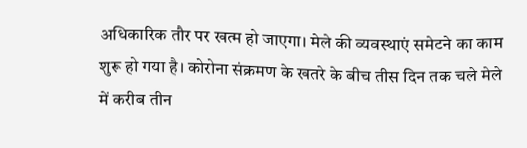अधिकारिक तौर पर खत्म हो जाएगा। मेले की व्यवस्थाएं समेटने का काम शुरू हो गया है। कोरोना संक्रमण के खतरे के बीच तीस दिन तक चले मेले में करीब तीन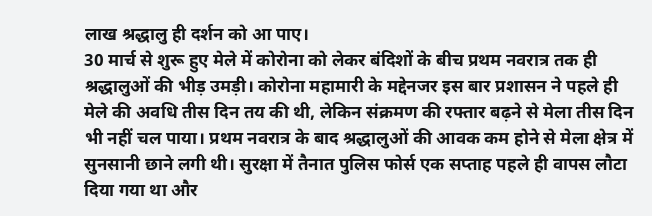लाख श्रद्धालु ही दर्शन को आ पाए।
30 मार्च से शुरू हुए मेले में कोरोना को लेकर बंदिशों के बीच प्रथम नवरात्र तक ही श्रद्धालुओं की भीड़ उमड़ी। कोरोना महामारी के मद्देनजर इस बार प्रशासन ने पहले ही मेले की अवधि तीस दिन तय की थी, लेकिन संक्रमण की रफ्तार बढ़ने से मेला तीस दिन भी नहीं चल पाया। प्रथम नवरात्र के बाद श्रद्धालुओं की आवक कम होने से मेला क्षेत्र में सुनसानी छाने लगी थी। सुरक्षा में तैनात पुलिस फोर्स एक सप्ताह पहले ही वापस लौटा दिया गया था और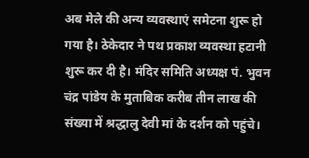अब मेले की अन्य व्यवस्थाएं समेटना शुरू हो गया है। ठेकेदार ने पथ प्रकाश व्यवस्था हटानी शुरू कर दी है। मंदिर समिति अध्यक्ष पं. भुवन चंद्र पांडेय के मुताबिक करीब तीन लाख की संख्या में श्रद्धालु देवी मां के दर्शन को पहुंचे।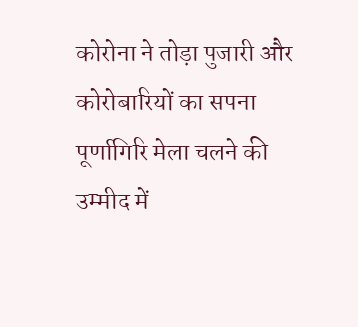कोरोना ने तोड़ा पुजारी और कोरोबारियों का सपना
पूर्णागिरि मेला चलने की उम्मीद में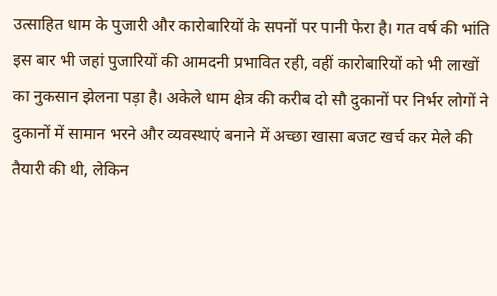उत्साहित धाम के पुजारी और कारोबारियों के सपनों पर पानी फेरा है। गत वर्ष की भांति इस बार भी जहां पुजारियों की आमदनी प्रभावित रही, वहीं कारोबारियों को भी लाखों का नुकसान झेलना पड़ा है। अकेले धाम क्षेत्र की करीब दो सौ दुकानों पर निर्भर लोगों ने दुकानों में सामान भरने और व्यवस्थाएं बनाने में अच्छा खासा बजट खर्च कर मेले की तैयारी की थी, लेकिन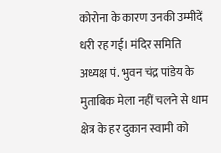कोरोना के कारण उनकी उम्मीदें धरी रह गई। मंदिर समिति अध्यक्ष पं. भुवन चंद्र पांडेय के मुताबिक मेला नहीं चलने से धाम क्षेत्र के हर दुकान स्वामी को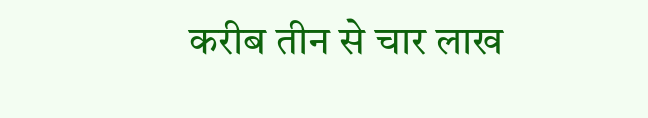करीब तीन से चार लाख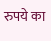रुपये का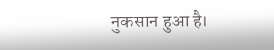नुकसान हुआ है।